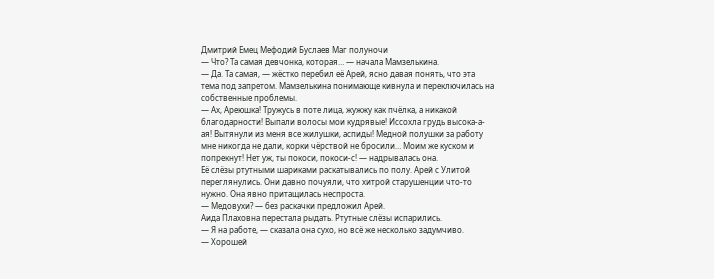Дмитрий Емец Мефодий Буслаев Маг полуночи
— Что? Та самая девчонка, которая… — начала Мамзелькина.
— Да. Та самая, — жёстко перебил её Арей, ясно давая понять, что эта тема под запретом. Мамзелькина понимающе кивнула и переключилась на собственные проблемы.
— Ах, Ареюшка! Тружусь в поте лица, жужжу как пчёлка, а никакой благодарности! Выпали волосы мои кудрявые! Иссохла грудь высока-а-ая! Вытянули из меня все жилушки, аспиды! Медной полушки за работу мне никогда не дали, корки чёрствой не бросили… Моим же куском и попрекнут! Нет уж, ты покоси, покоси-с! — надрывалась она.
Её слёзы ртутными шариками раскатывались по полу. Арей с Улитой переглянулись. Они давно почуяли, что хитрой старушенции что-то нужно. Она явно притащилась неспроста.
— Медовухи? — без раскачки предложил Арей.
Аида Плаховна перестала рыдать. Ртутные слёзы испарились.
— Я на работе, — сказала она сухо, но всё же несколько задумчиво.
— Хорошей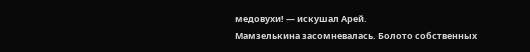медовухи! — искушал Арей.
Мамзелькина засомневалась. Болото собственных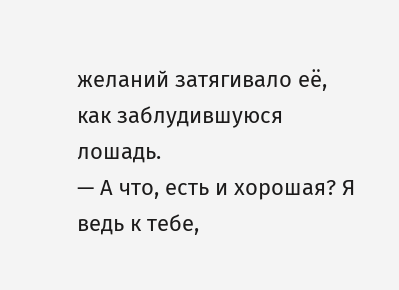желаний затягивало её, как заблудившуюся лошадь.
— А что, есть и хорошая? Я ведь к тебе,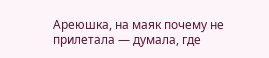Ареюшка, на маяк почему не прилетала — думала, где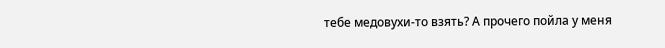тебе медовухи-то взять? А прочего пойла у меня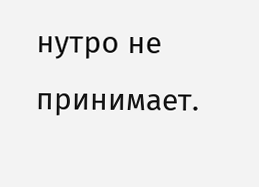нутро не принимает.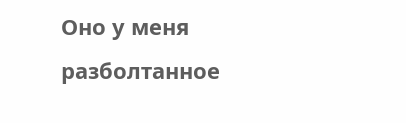Оно у меня разболтанное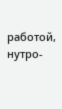работой, нутро-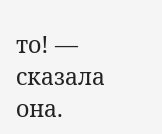то! — сказала она.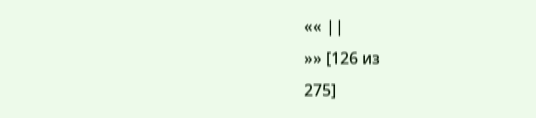«« ||
»» [126 из
275]